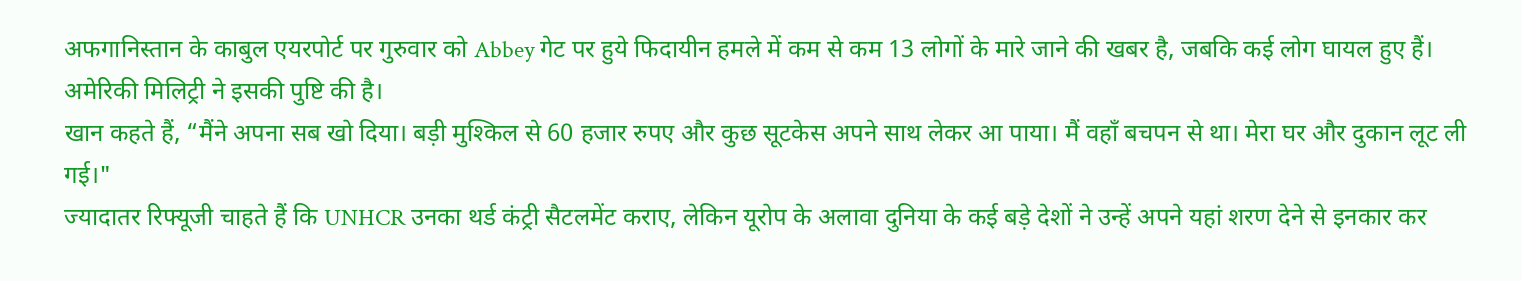अफगानिस्तान के काबुल एयरपोर्ट पर गुरुवार को Abbey गेट पर हुये फिदायीन हमले में कम से कम 13 लोगों के मारे जाने की खबर है, जबकि कई लोग घायल हुए हैं। अमेरिकी मिलिट्री ने इसकी पुष्टि की है।
खान कहते हैं, “मैंने अपना सब खो दिया। बड़ी मुश्किल से 60 हजार रुपए और कुछ सूटकेस अपने साथ लेकर आ पाया। मैं वहाँ बचपन से था। मेरा घर और दुकान लूट ली गई।"
ज्यादातर रिफ्यूजी चाहते हैं कि UNHCR उनका थर्ड कंट्री सैटलमेंट कराए, लेकिन यूरोप के अलावा दुनिया के कई बड़े देशों ने उन्हें अपने यहां शरण देने से इनकार कर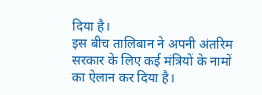दिया है।
इस बीच तालिबान ने अपनी अंतरिम सरकार के लिए कई मंत्रियों के नामों का ऐलान कर दिया है।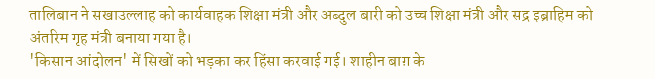तालिबान ने सखाउल्लाह को कार्यवाहक शिक्षा मंत्री और अब्दुल बारी को उच्च शिक्षा मंत्री और सद्र इब्राहिम को अंतरिम गृह मंत्री बनाया गया है।
'किसान आंदोलन' में सिखों को भड़का कर हिंसा करवाई गई। शाहीन बाग़ के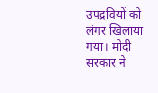उपद्रवियों को लंगर खिलाया गया। मोदी सरकार ने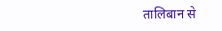तालिबान से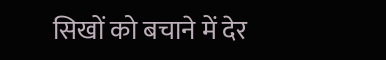सिखों को बचाने में देर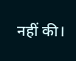नहीं की।